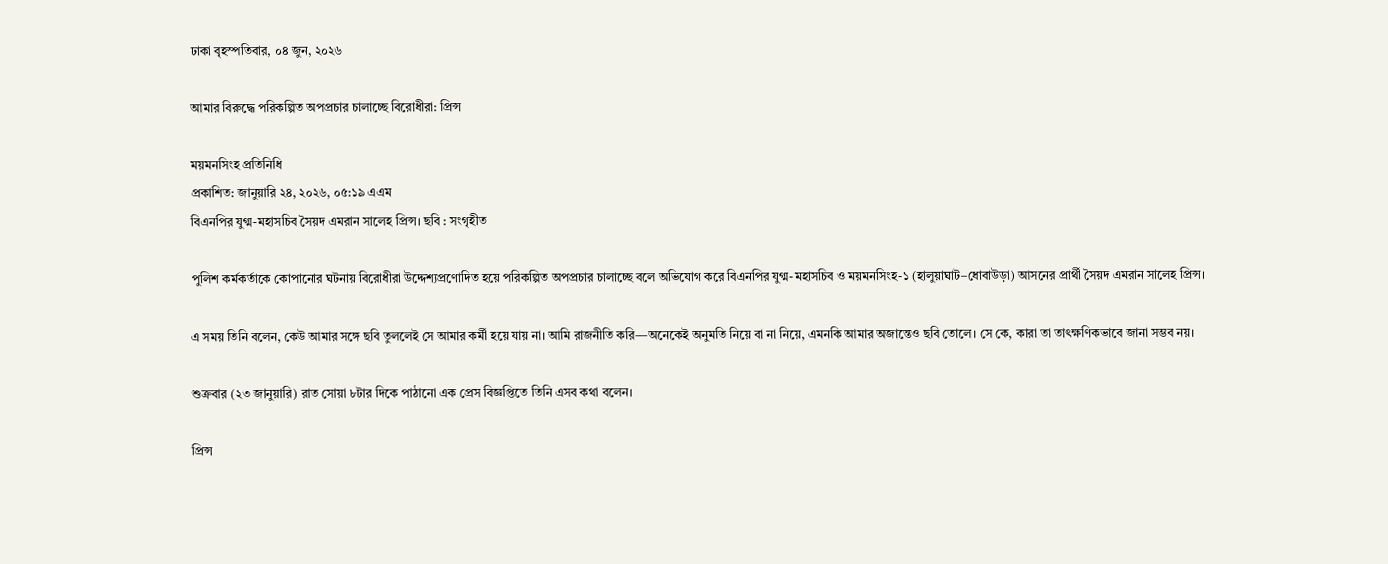ঢাকা বৃহস্পতিবার, ০৪ জুন, ২০২৬

আমার বিরুদ্ধে পরিকল্পিত অপপ্রচার চালাচ্ছে বিরোধীরা: প্রিন্স

ময়মনসিংহ প্রতিনিধি
প্রকাশিত: জানুয়ারি ২৪, ২০২৬, ০৫:১৯ এএম
বিএনপির যুগ্ম-মহাসচিব সৈয়দ এমরান সালেহ প্রিন্স। ছবি : সংগৃহীত

পুলিশ কর্মকর্তাকে কোপানোর ঘটনায় বিরোধীরা উদ্দেশ্যপ্রণোদিত হয়ে পরিকল্পিত অপপ্রচার চালাচ্ছে বলে অভিযোগ করে বিএনপির যুগ্ম-মহাসচিব ও ময়মনসিংহ-১ (হালুয়াঘাট–ধোবাউড়া) আসনের প্রার্থী সৈয়দ এমরান সালেহ প্রিন্স।

এ সময় তিনি বলেন, কেউ আমার সঙ্গে ছবি তুললেই সে আমার কর্মী হয়ে যায় না। আমি রাজনীতি করি—অনেকেই অনুমতি নিয়ে বা না নিয়ে, এমনকি আমার অজান্তেও ছবি তোলে। সে কে, কারা তা তাৎক্ষণিকভাবে জানা সম্ভব নয়।

শুক্রবার (২৩ জানুয়ারি) রাত সোয়া ৮টার দিকে পাঠানো এক প্রেস বিজ্ঞপ্তিতে তিনি এসব কথা বলেন।

প্রিন্স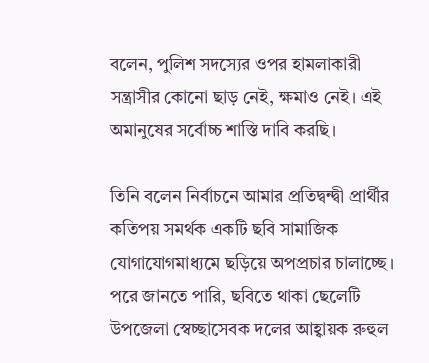বলেন, পুলিশ সদস্যের ওপর হামলাকারী সন্ত্রাসীর কোনো ছাড় নেই, ক্ষমাও নেই। এই অমানুষের সর্বোচ্চ শাস্তি দাবি করছি।

তিনি বলেন নির্বাচনে আমার প্রতিদ্বন্দ্বী প্রার্থীর কতিপয় সমর্থক একটি ছবি সামাজিক যোগাযোগমাধ্যমে ছড়িয়ে অপপ্রচার চালাচ্ছে। পরে জানতে পারি, ছবিতে থাকা ছেলেটি উপজেলা স্বেচ্ছাসেবক দলের আহ্বায়ক রুহুল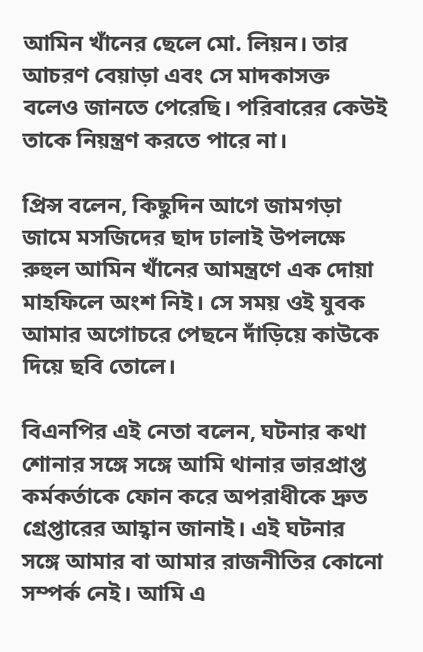আমিন খাঁনের ছেলে মো. লিয়ন। তার আচরণ বেয়াড়া এবং সে মাদকাসক্ত বলেও জানতে পেরেছি। পরিবারের কেউই তাকে নিয়ন্ত্রণ করতে পারে না।

প্রিন্স বলেন, কিছুদিন আগে জামগড়া জামে মসজিদের ছাদ ঢালাই উপলক্ষে রুহুল আমিন খাঁনের আমন্ত্রণে এক দোয়া মাহফিলে অংশ নিই। সে সময় ওই যুবক আমার অগোচরে পেছনে দাঁড়িয়ে কাউকে দিয়ে ছবি তোলে।

বিএনপির এই নেতা বলেন, ঘটনার কথা শোনার সঙ্গে সঙ্গে আমি থানার ভারপ্রাপ্ত কর্মকর্তাকে ফোন করে অপরাধীকে দ্রুত গ্রেপ্তারের আহ্বান জানাই। এই ঘটনার সঙ্গে আমার বা আমার রাজনীতির কোনো সম্পর্ক নেই। আমি এ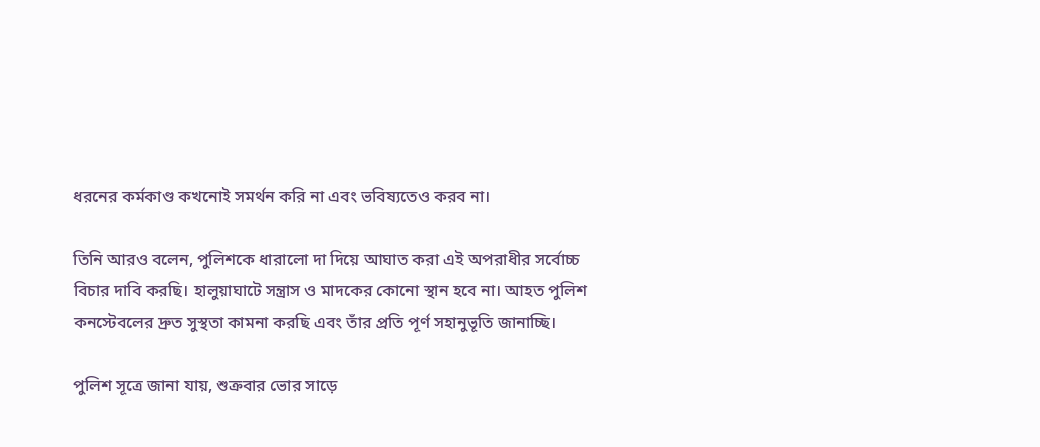ধরনের কর্মকাণ্ড কখনোই সমর্থন করি না এবং ভবিষ্যতেও করব না।

তিনি আরও বলেন, পুলিশকে ধারালো দা দিয়ে আঘাত করা এই অপরাধীর সর্বোচ্চ বিচার দাবি করছি। হালুয়াঘাটে সন্ত্রাস ও মাদকের কোনো স্থান হবে না। আহত পুলিশ কনস্টেবলের দ্রুত সুস্থতা কামনা করছি এবং তাঁর প্রতি পূর্ণ সহানুভূতি জানাচ্ছি।

পুলিশ সূত্রে জানা যায়, শুক্রবার ভোর সাড়ে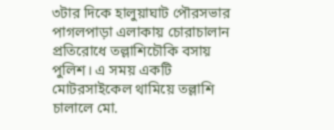৩টার দিকে হালুয়াঘাট পৌরসভার পাগলপাড়া এলাকায় চোরাচালান প্রতিরোধে তল্লাশিচৌকি বসায় পুলিশ। এ সময় একটি মোটরসাইকেল থামিয়ে তল্লাশি চালালে মো.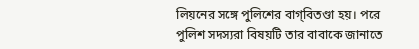লিয়নের সঙ্গে পুলিশের বাগ্‌বিতণ্ডা হয়। পরে পুলিশ সদস্যরা বিষয়টি তার বাবাকে জানাতে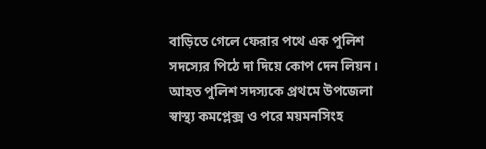বাড়িতে গেলে ফেরার পথে এক পুলিশ সদস্যের পিঠে দা দিয়ে কোপ দেন লিয়ন। আহত পুলিশ সদস্যকে প্রথমে উপজেলা স্বাস্থ্য কমপ্লেক্স ও পরে ময়মনসিংহ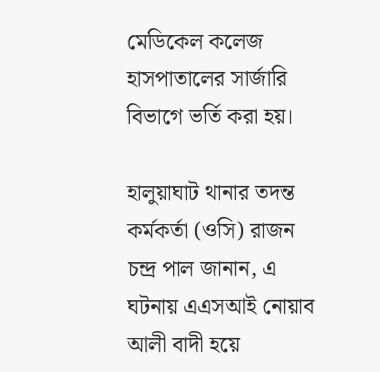মেডিকেল কলেজ হাসপাতালের সার্জারি বিভাগে ভর্তি করা হয়।

হালুয়াঘাট থানার তদন্ত কর্মকর্তা (ওসি) রাজন চন্দ্র পাল জানান, এ ঘটনায় এএসআই নোয়াব আলী বাদী হয়ে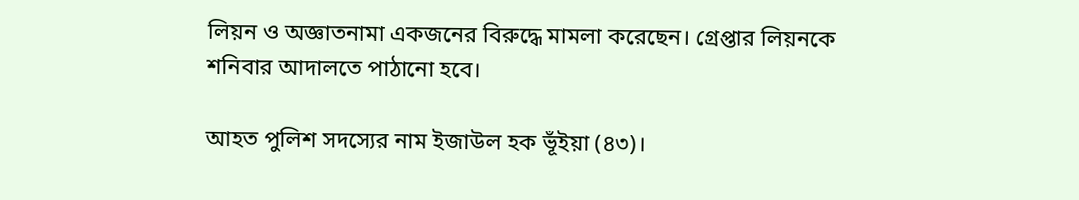লিয়ন ও অজ্ঞাতনামা একজনের বিরুদ্ধে মামলা করেছেন। গ্রেপ্তার লিয়নকে শনিবার আদালতে পাঠানো হবে।

আহত পুলিশ সদস্যের নাম ইজাউল হক ভূঁইয়া (৪৩)।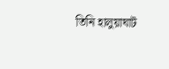তিনি হালুয়াঘাট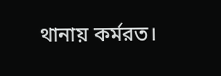থানায় কর্মরত।